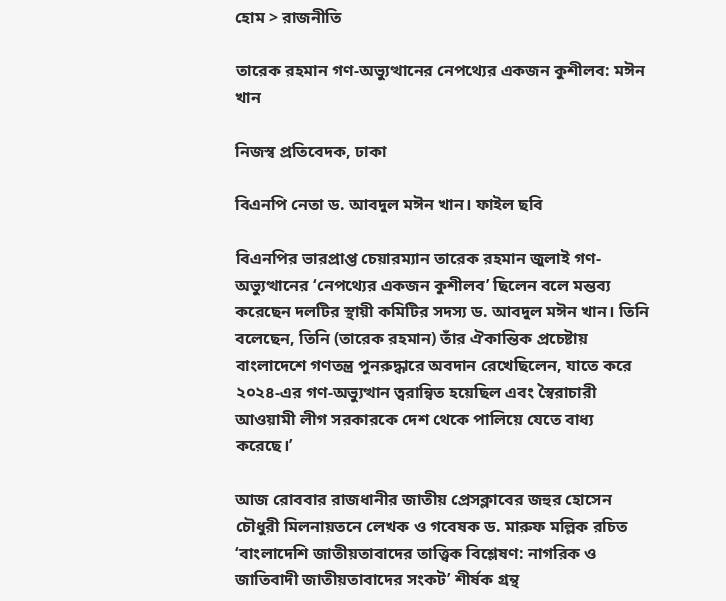হোম > রাজনীতি

তারেক রহমান গণ-অভ্যুত্থানের নেপথ্যের একজন কুশীলব: মঈন খান

নিজস্ব প্রতিবেদক, ঢাকা

বিএনপি নেতা ড. আবদুল মঈন খান। ফাইল ছবি

বিএনপির ভারপ্রাপ্ত চেয়ারম্যান তারেক রহমান জুলাই গণ-অভ্যুত্থানের ‘নেপথ্যের একজন কুশীলব’ ছিলেন বলে মন্তব্য করেছেন দলটির স্থায়ী কমিটির সদস্য ড. আবদুল মঈন খান। তিনি বলেছেন, তিনি (তারেক রহমান) তাঁর ঐকান্তিক প্রচেষ্টায় বাংলাদেশে গণতন্ত্র পুনরুদ্ধারে অবদান রেখেছিলেন, যাতে করে ২০২৪-এর গণ-অভ্যুত্থান ত্বরান্বিত হয়েছিল এবং স্বৈরাচারী আওয়ামী লীগ সরকারকে দেশ থেকে পালিয়ে যেতে বাধ্য করেছে।’

আজ রোববার রাজধানীর জাতীয় প্রেসক্লাবের জহুর হোসেন চৌধুরী মিলনায়তনে লেখক ও গবেষক ড. মারুফ মল্লিক রচিত ‘বাংলাদেশি জাতীয়তাবাদের তাত্ত্বিক বিশ্লেষণ: নাগরিক ও জাতিবাদী জাতীয়তাবাদের সংকট’ শীর্ষক গ্রন্থ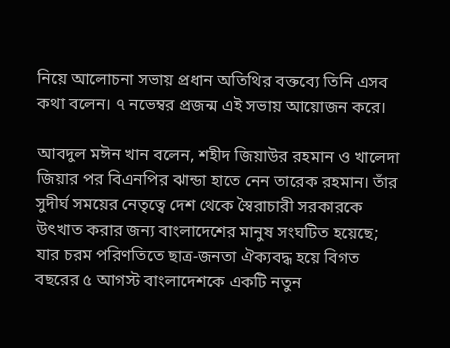নিয়ে আলোচনা সভায় প্রধান অতিথির বক্তব্যে তিনি এসব কথা বলেন। ৭ নভেম্বর প্রজন্ম এই সভায় আয়োজন করে।

আবদুল মঈন খান বলেন, শহীদ জিয়াউর রহমান ও খালেদা জিয়ার পর বিএনপির ঝান্ডা হাতে নেন তারেক রহমান। তাঁর সুদীর্ঘ সময়ের নেতৃত্বে দেশ থেকে স্বৈরাচারী সরকারকে উৎখাত করার জন্য বাংলাদেশের মানুষ সংঘটিত হয়েছে; যার চরম পরিণতিতে ছাত্র-জনতা ঐক্যবদ্ধ হয়ে বিগত বছরের ৫ আগস্ট বাংলাদেশকে একটি নতুন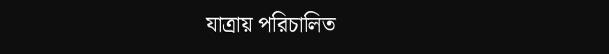যাত্রায় পরিচালিত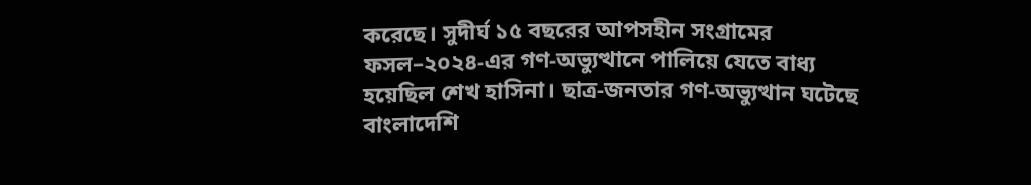করেছে। সুদীর্ঘ ১৫ বছরের আপসহীন সংগ্রামের ফসল–২০২৪-এর গণ-অভ্যুত্থানে পালিয়ে যেতে বাধ্য হয়েছিল শেখ হাসিনা। ছাত্র-জনতার গণ-অভ্যুত্থান ঘটেছে বাংলাদেশি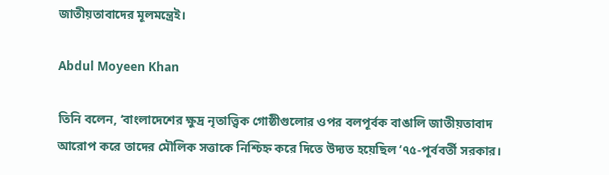জাতীয়তাবাদের মূলমন্ত্রেই।

Abdul Moyeen Khan

তিনি বলেন, ‘বাংলাদেশের ক্ষুদ্র নৃতাত্ত্বিক গোষ্ঠীগুলোর ওপর বলপূর্বক বাঙালি জাতীয়তাবাদ আরোপ করে তাদের মৌলিক সত্তাকে নিশ্চিহ্ন করে দিতে উদ্যত হয়েছিল ’৭৫-পূর্ববর্তী সরকার।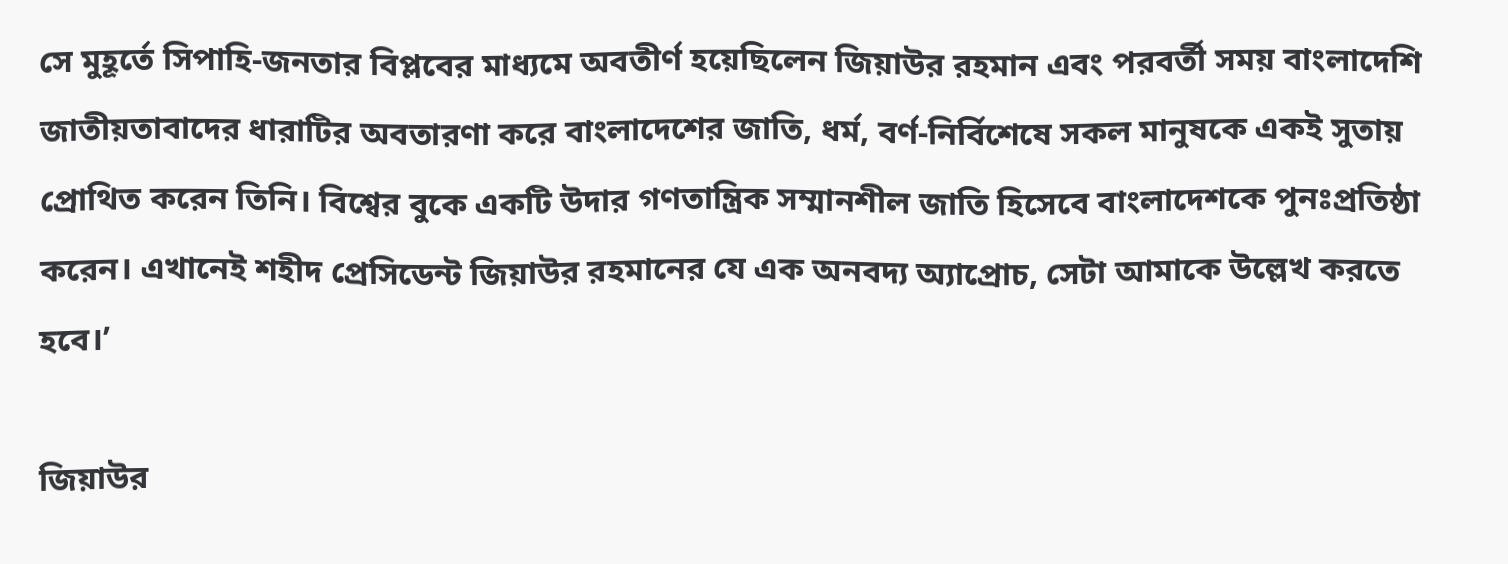সে মুহূর্তে সিপাহি-জনতার বিপ্লবের মাধ্যমে অবতীর্ণ হয়েছিলেন জিয়াউর রহমান এবং পরবর্তী সময় বাংলাদেশি জাতীয়তাবাদের ধারাটির অবতারণা করে বাংলাদেশের জাতি, ধর্ম, বর্ণ-নির্বিশেষে সকল মানুষকে একই সুতায় প্রোথিত করেন তিনি। বিশ্বের বুকে একটি উদার গণতান্ত্রিক সম্মানশীল জাতি হিসেবে বাংলাদেশকে পুনঃপ্রতিষ্ঠা করেন। এখানেই শহীদ প্রেসিডেন্ট জিয়াউর রহমানের যে এক অনবদ্য অ্যাপ্রোচ, সেটা আমাকে উল্লেখ করতে হবে।’

জিয়াউর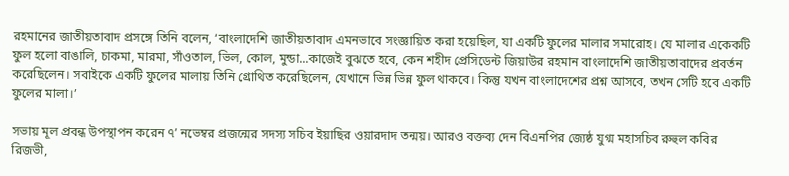রহমানের জাতীয়তাবাদ প্রসঙ্গে তিনি বলেন, ‘বাংলাদেশি জাতীয়তাবাদ এমনভাবে সংজ্ঞায়িত করা হয়েছিল, যা একটি ফুলের মালার সমারোহ। যে মালার একেকটি ফুল হলো বাঙালি, চাকমা, মারমা, সাঁওতাল, ভিল, কোল, মুন্ডা...কাজেই বুঝতে হবে, কেন শহীদ প্রেসিডেন্ট জিয়াউর রহমান বাংলাদেশি জাতীয়তাবাদের প্রবর্তন করেছিলেন। সবাইকে একটি ফুলের মালায় তিনি গ্রোথিত করেছিলেন, যেখানে ভিন্ন ভিন্ন ফুল থাকবে। কিন্তু যখন বাংলাদেশের প্রশ্ন আসবে, তখন সেটি হবে একটি ফুলের মালা।’

সভায় মূল প্রবন্ধ উপস্থাপন করেন ৭’ নভেম্বর প্রজন্মের সদস্য সচিব ইয়াছির ওয়ারদাদ তন্ময়। আরও বক্তব্য দেন বিএনপির জ্যেষ্ঠ যুগ্ম মহাসচিব রুহুল কবির রিজভী,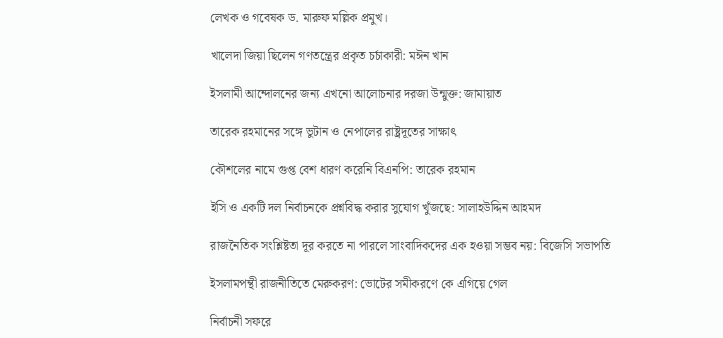লেখক ও গবেষক ড. মারুফ মল্লিক প্রমুখ।

খালেদা জিয়া ছিলেন গণতন্ত্রের প্রকৃত চর্চাকারী: মঈন খান

ইসলামী আন্দোলনের জন্য এখনো আলোচনার দরজা উন্মুক্ত: জামায়াত

তারেক রহমানের সঙ্গে ভুটান ও নেপালের রাষ্ট্রদূতের সাক্ষাৎ

কৌশলের নামে গুপ্ত বেশ ধারণ করেনি বিএনপি: তারেক রহমান

ইসি ও একটি দল নির্বাচনকে প্রশ্নবিদ্ধ করার সুযোগ খুঁজছে: সালাহউদ্দিন আহমদ

রাজনৈতিক সংশ্লিষ্টতা দূর করতে না পারলে সাংবাদিকদের এক হওয়া সম্ভব নয়: বিজেসি সভাপতি

ইসলামপন্থী রাজনীতিতে মেরুকরণ: ভোটের সমীকরণে কে এগিয়ে গেল

নির্বাচনী সফরে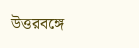উত্তরবঙ্গে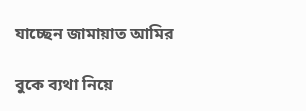যাচ্ছেন জামায়াত আমির

বুকে ব্যথা নিয়ে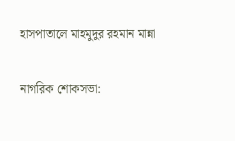হাসপাতালে মাহমুদুর রহমান মান্না

নাগরিক শোকসভা: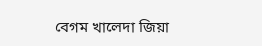বেগম খালেদা জিয়া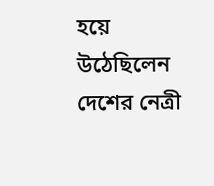হয়ে উঠেছিলেন দেশের নেত্রী